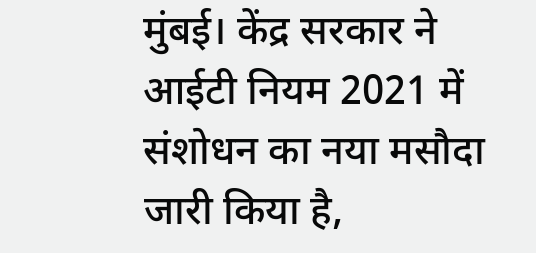मुंबई। केंद्र सरकार ने आईटी नियम 2021 में संशोधन का नया मसौदा जारी किया है,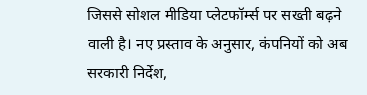जिससे सोशल मीडिया प्लेटफॉर्म्स पर सख्ती बढ़ने वाली है। नए प्रस्ताव के अनुसार, कंपनियों को अब सरकारी निर्देश,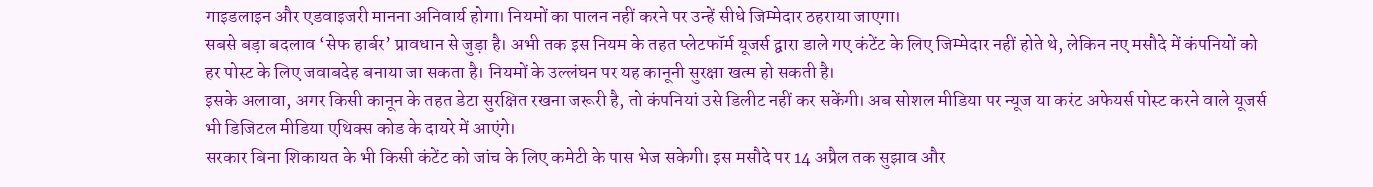गाइडलाइन और एडवाइजरी मानना अनिवार्य होगा। नियमों का पालन नहीं करने पर उन्हें सीधे जिम्मेदार ठहराया जाएगा।
सबसे बड़ा बदलाव ‘सेफ हार्बर’ प्रावधान से जुड़ा है। अभी तक इस नियम के तहत प्लेटफॉर्म यूजर्स द्वारा डाले गए कंटेंट के लिए जिम्मेदार नहीं होते थे, लेकिन नए मसौदे में कंपनियों को हर पोस्ट के लिए जवाबदेह बनाया जा सकता है। नियमों के उल्लंघन पर यह कानूनी सुरक्षा खत्म हो सकती है।
इसके अलावा, अगर किसी कानून के तहत डेटा सुरक्षित रखना जरूरी है, तो कंपनियां उसे डिलीट नहीं कर सकेंगी। अब सोशल मीडिया पर न्यूज या करंट अफेयर्स पोस्ट करने वाले यूजर्स भी डिजिटल मीडिया एथिक्स कोड के दायरे में आएंगे।
सरकार बिना शिकायत के भी किसी कंटेंट को जांच के लिए कमेटी के पास भेज सकेगी। इस मसौदे पर 14 अप्रैल तक सुझाव और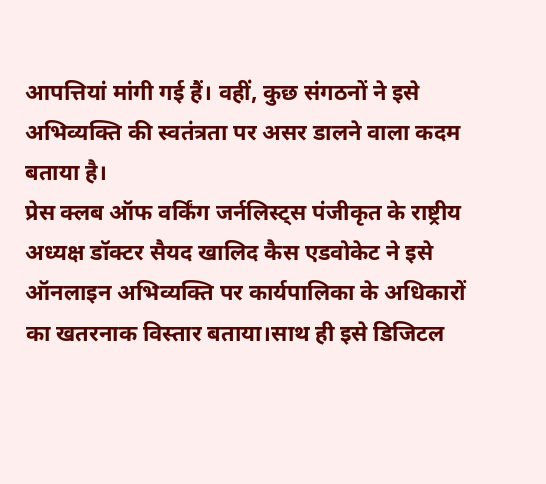आपत्तियां मांगी गई हैं। वहीं, कुछ संगठनों ने इसे अभिव्यक्ति की स्वतंत्रता पर असर डालने वाला कदम बताया है।
प्रेस क्लब ऑफ वर्किंग जर्नलिस्ट्स पंजीकृत के राष्ट्रीय अध्यक्ष डॉक्टर सैयद खालिद कैस एडवोकेट ने इसे ऑनलाइन अभिव्यक्ति पर कार्यपालिका के अधिकारों का खतरनाक विस्तार बताया।साथ ही इसे डिजिटल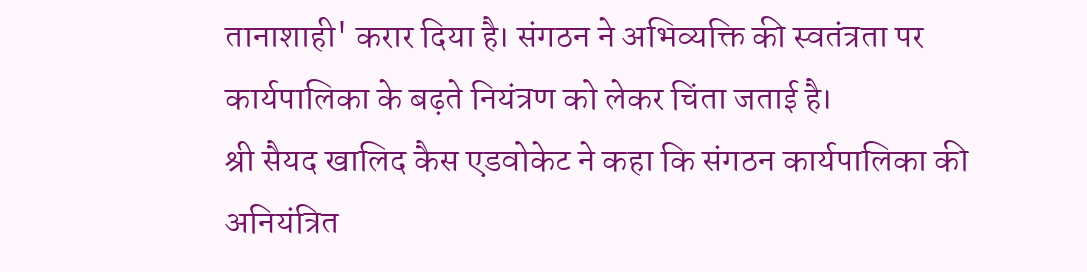तानाशाही' करार दिया है। संगठन ने अभिव्यक्ति की स्वतंत्रता पर कार्यपालिका के बढ़ते नियंत्रण को लेकर चिंता जताई है।
श्री सैयद खालिद कैस एडवोकेट ने कहा कि संगठन कार्यपालिका की अनियंत्रित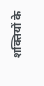शक्तियों के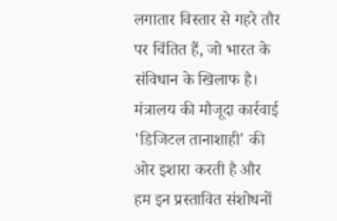लगातार विस्तार से गहरे तौर पर चिंतित हैं, जो भारत के संविधान के खिलाफ है। मंत्रालय की मौजूदा कार्रवाई 'डिजिटल तानाशाही' की ओर इशारा करती है और हम इन प्रस्तावित संशोधनों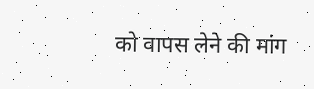को वापस लेने की मांग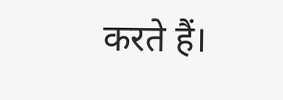करते हैं।